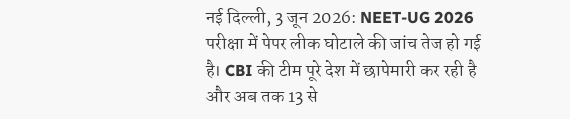नई दिल्ली, 3 जून 2026: NEET-UG 2026 परीक्षा में पेपर लीक घोटाले की जांच तेज हो गई है। CBI की टीम पूरे देश में छापेमारी कर रही है और अब तक 13 से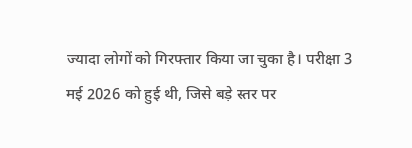ज्यादा लोगों को गिरफ्तार किया जा चुका है। परीक्षा 3 मई 2026 को हुई थी, जिसे बड़े स्तर पर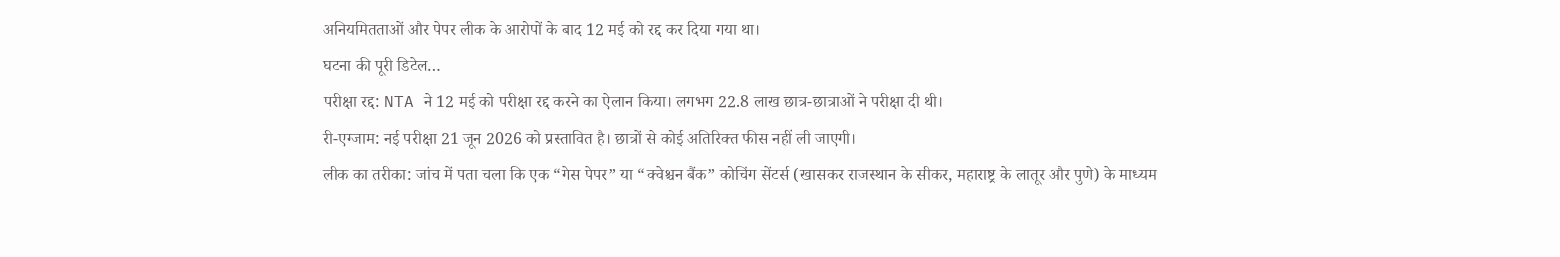अनियमितताओं और पेपर लीक के आरोपों के बाद 12 मई को रद्द कर दिया गया था।
घटना की पूरी डिटेल…
परीक्षा रद्द: NTA ने 12 मई को परीक्षा रद्द करने का ऐलान किया। लगभग 22.8 लाख छात्र-छात्राओं ने परीक्षा दी थी।
री-एग्जाम: नई परीक्षा 21 जून 2026 को प्रस्तावित है। छात्रों से कोई अतिरिक्त फीस नहीं ली जाएगी।
लीक का तरीका: जांच में पता चला कि एक “गेस पेपर” या “क्वेश्चन बैंक” कोचिंग सेंटर्स (खासकर राजस्थान के सीकर, महाराष्ट्र के लातूर और पुणे) के माध्यम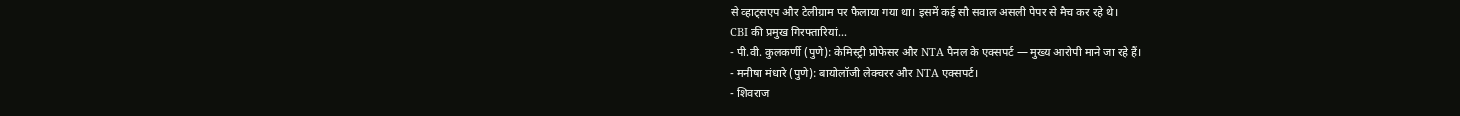से व्हाट्सएप और टेलीग्राम पर फैलाया गया था। इसमें कई सौ सवाल असली पेपर से मैच कर रहे थे।
CBI की प्रमुख गिरफ्तारियां…
- पी.वी. कुलकर्णी (पुणे): केमिस्ट्री प्रोफेसर और NTA पैनल के एक्सपर्ट — मुख्य आरोपी माने जा रहे हैं।
- मनीषा मंधारे (पुणे): बायोलॉजी लेक्चरर और NTA एक्सपर्ट।
- शिवराज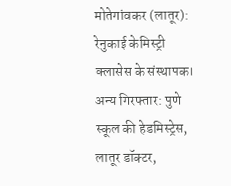मोतेगांवकर (लातूर): रेनुकाई केमिस्ट्री क्लासेस के संस्थापक।
अन्य गिरफ्तार: पुणे स्कूल की हेडमिस्ट्रेस, लातूर डॉक्टर,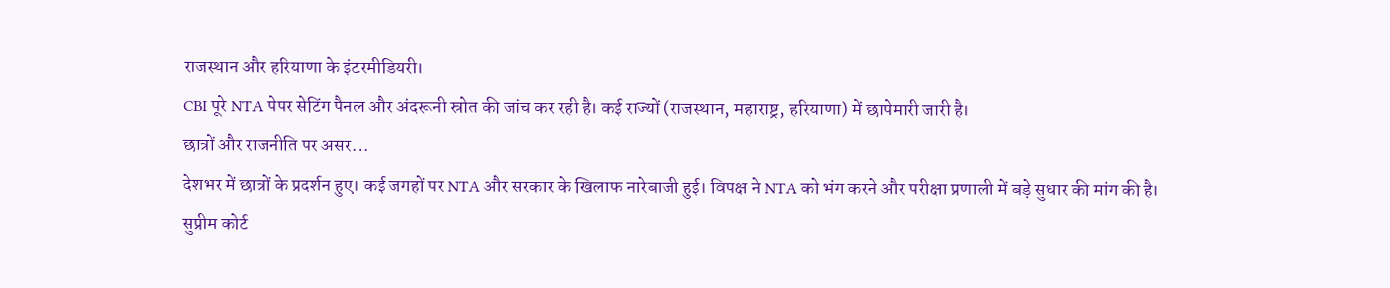राजस्थान और हरियाणा के इंटरमीडियरी।
CBI पूरे NTA पेपर सेटिंग पैनल और अंदरूनी स्रोत की जांच कर रही है। कई राज्यों (राजस्थान, महाराष्ट्र, हरियाणा) में छापेमारी जारी है।
छात्रों और राजनीति पर असर…
देशभर में छात्रों के प्रदर्शन हुए। कई जगहों पर NTA और सरकार के खिलाफ नारेबाजी हुई। विपक्ष ने NTA को भंग करने और परीक्षा प्रणाली में बड़े सुधार की मांग की है।
सुप्रीम कोर्ट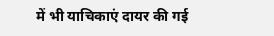में भी याचिकाएं दायर की गई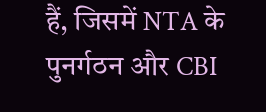हैं, जिसमें NTA के पुनर्गठन और CBI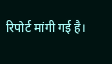रिपोर्ट मांगी गई है।